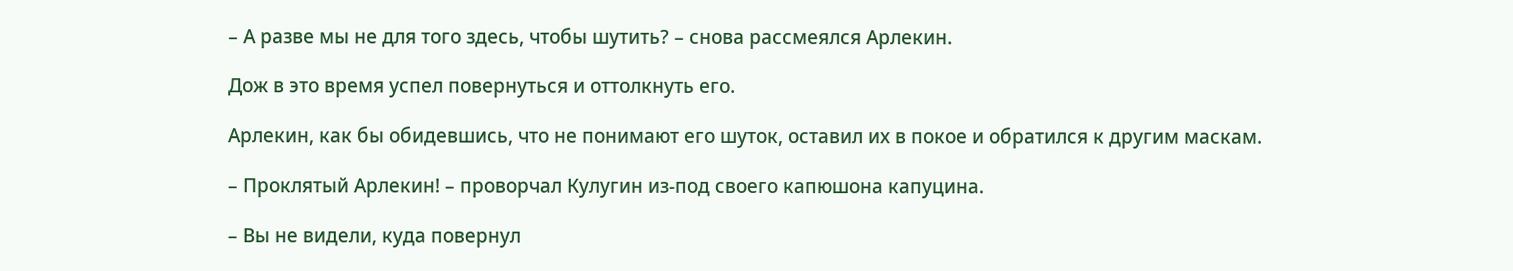– А разве мы не для того здесь, чтобы шутить? – снова рассмеялся Арлекин.

Дож в это время успел повернуться и оттолкнуть его.

Арлекин, как бы обидевшись, что не понимают его шуток, оставил их в покое и обратился к другим маскам.

– Проклятый Арлекин! – проворчал Кулугин из-под своего капюшона капуцина.

– Вы не видели, куда повернул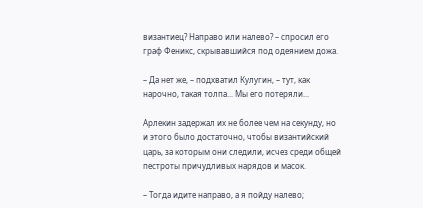византиец? Направо или налево? – спросил его граф Феникс, скрывавшийся под одеянием дожа.

– Да нет же, – подхватил Кулугин, – тут, как нарочно, такая толпа... Мы его потеряли...

Арлекин задержал их не более чем на секунду, но и этого было достаточно, чтобы византийский царь, за которым они следили, исчез среди общей пестроты причудливых нарядов и масок.

– Тогда идите направо, а я пойду налево;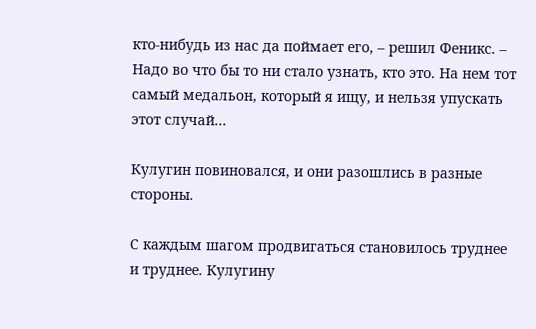кто-нибудь из нас да поймает его, – решил Феникс. – Надо во что бы то ни стало узнать, кто это. На нем тот самый медальон, который я ищу, и нельзя упускать этот случай...

Кулугин повиновался, и они разошлись в разные стороны.

С каждым шагом продвигаться становилось труднее и труднее. Кулугину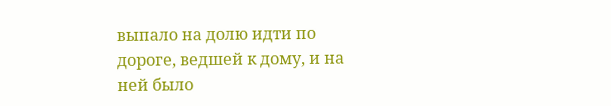выпало на долю идти по дороге, ведшей к дому, и на ней было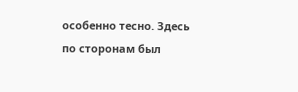особенно тесно. Здесь по сторонам был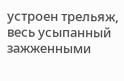устроен трельяж, весь усыпанный зажженными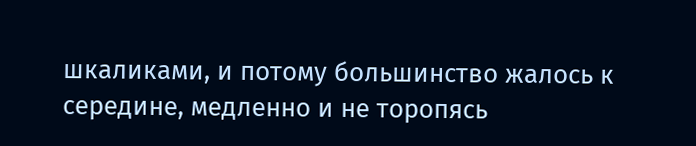шкаликами, и потому большинство жалось к середине, медленно и не торопясь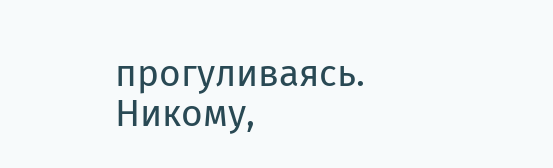прогуливаясь. Никому,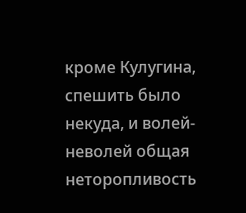кроме Кулугина, спешить было некуда, и волей-неволей общая неторопливость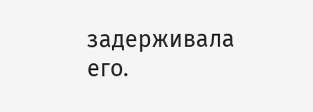задерживала его.